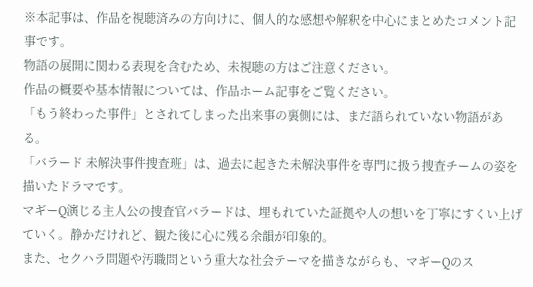※本記事は、作品を視聴済みの方向けに、個人的な感想や解釈を中心にまとめたコメント記事です。
物語の展開に関わる表現を含むため、未視聴の方はご注意ください。
作品の概要や基本情報については、作品ホーム記事をご覧ください。
「もう終わった事件」とされてしまった出来事の裏側には、まだ語られていない物語がある。
「バラード 未解決事件捜査班」は、過去に起きた未解決事件を専門に扱う捜査チームの姿を描いたドラマです。
マギーQ演じる主人公の捜査官バラードは、埋もれていた証拠や人の想いを丁寧にすくい上げていく。静かだけれど、観た後に心に残る余韻が印象的。
また、セクハラ問題や汚職問という重大な社会テーマを描きながらも、マギーQのス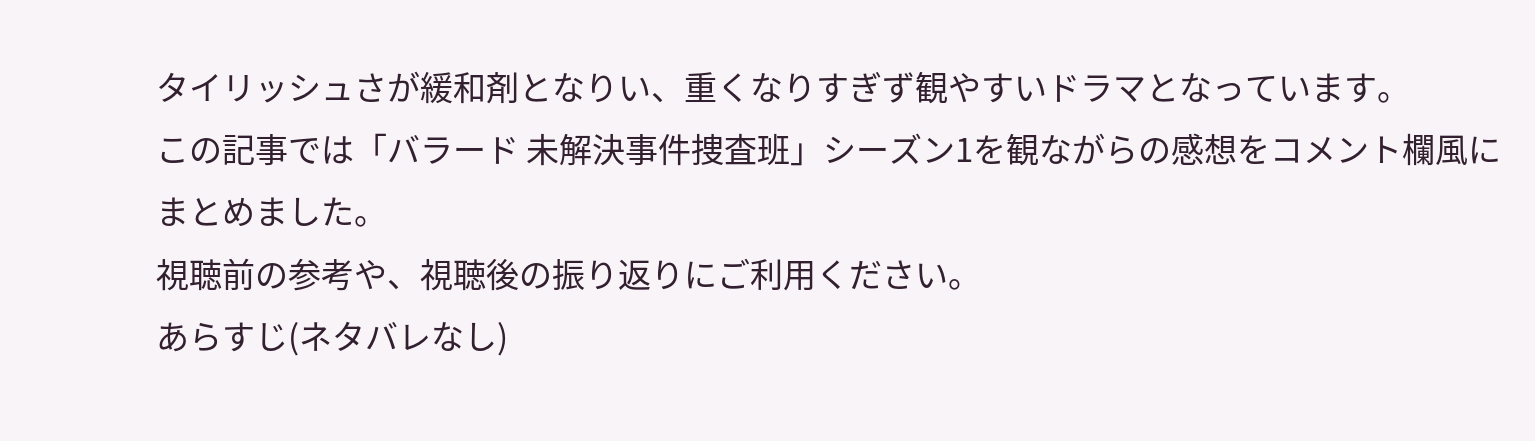タイリッシュさが緩和剤となりい、重くなりすぎず観やすいドラマとなっています。
この記事では「バラード 未解決事件捜査班」シーズン1を観ながらの感想をコメント欄風にまとめました。
視聴前の参考や、視聴後の振り返りにご利用ください。
あらすじ(ネタバレなし)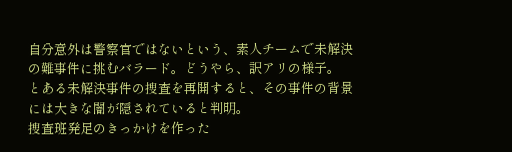自分意外は警察官ではないという、素人チームで未解決の難事件に挑むバラード。どうやら、訳アリの様子。
とある未解決事件の捜査を再開すると、その事件の背景には大きな闇が隠されていると判明。
捜査班発足のきっかけを作った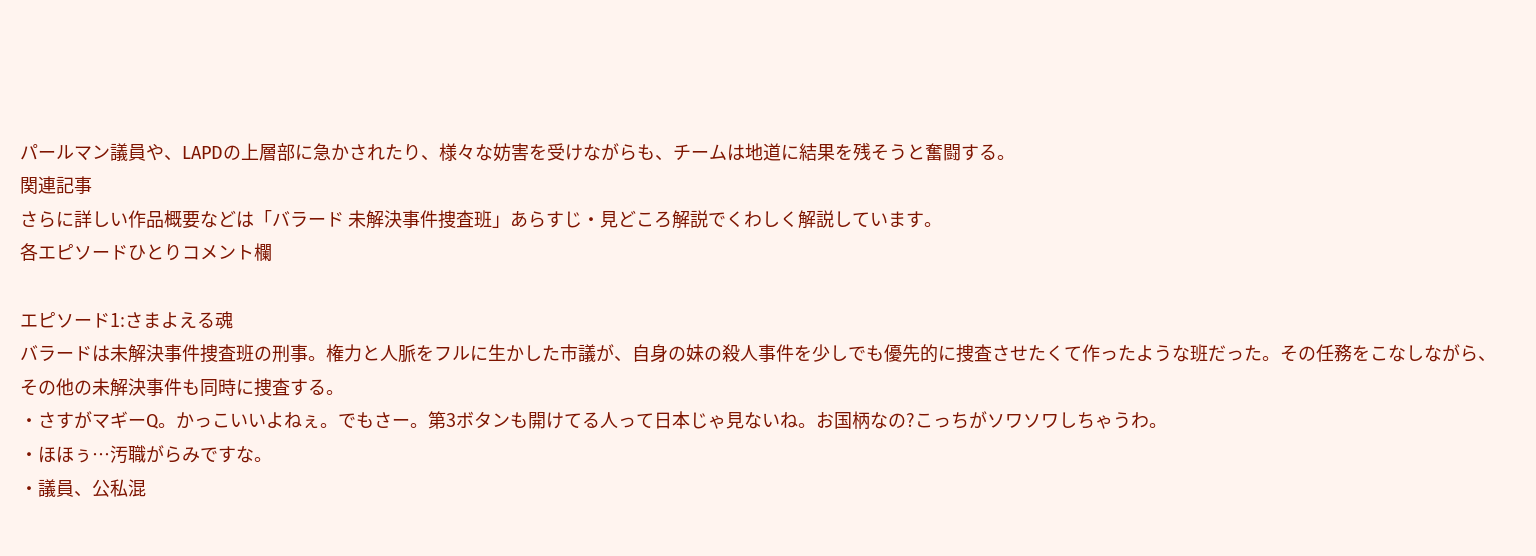パールマン議員や、LAPDの上層部に急かされたり、様々な妨害を受けながらも、チームは地道に結果を残そうと奮闘する。
関連記事
さらに詳しい作品概要などは「バラード 未解決事件捜査班」あらすじ・見どころ解説でくわしく解説しています。
各エピソードひとりコメント欄

エピソード1:さまよえる魂
バラードは未解決事件捜査班の刑事。権力と人脈をフルに生かした市議が、自身の妹の殺人事件を少しでも優先的に捜査させたくて作ったような班だった。その任務をこなしながら、その他の未解決事件も同時に捜査する。
・さすがマギーQ。かっこいいよねぇ。でもさー。第3ボタンも開けてる人って日本じゃ見ないね。お国柄なの?こっちがソワソワしちゃうわ。
・ほほぅ…汚職がらみですな。
・議員、公私混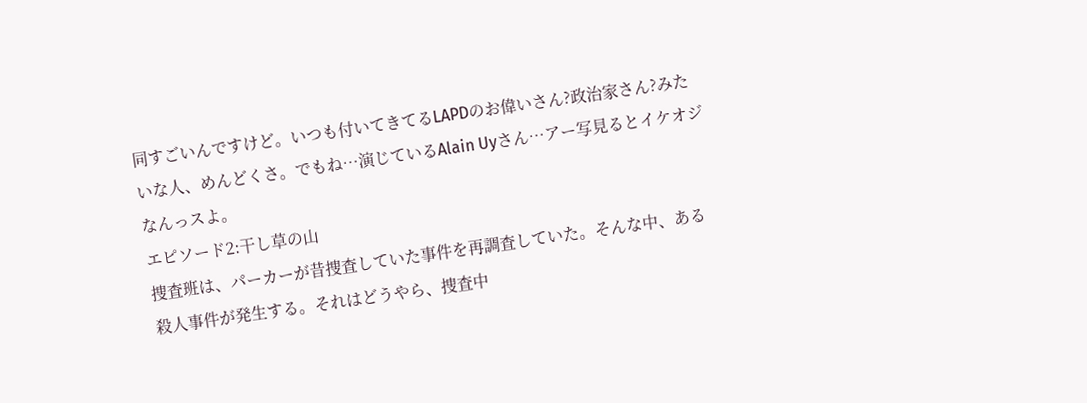同すごいんですけど。いつも付いてきてるLAPDのお偉いさん?政治家さん?みたいな人、めんどくさ。でもね…演じているAlain Uyさん…アー写見るとイケオジなんっスよ。
エピソード2:干し草の山
捜査班は、パーカーが昔捜査していた事件を再調査していた。そんな中、ある殺人事件が発生する。それはどうやら、捜査中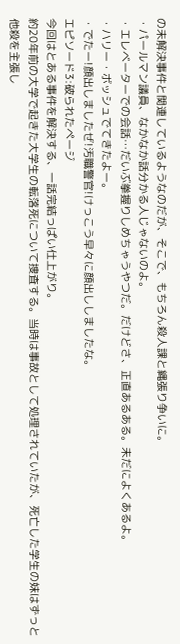の未解決事件と関連しているようなのだが、そこで、もちろん殺人課と縄張り争いに。
・パールマン議員、なかなか話分かる人じゃないのよ。
・エレベーターでの会話…だいぶ拳握りしめちゃうやつだ。だけどさ、正直あるある。未だによくあるよ。
・ハリー・ボッシュでてきたよー。
・でたー!顔出しましたぜ!汚職警官!けっこう早々に顔出ししましたな。
エピソード3:破られたページ
今回はとある事件を解決する、一話完結っぱい仕上がり。
約20年前の大学で起きた大学生の転落死について捜査する。当時は事故として処理されていたが、死亡した学生の妹はずっと他殺を主張し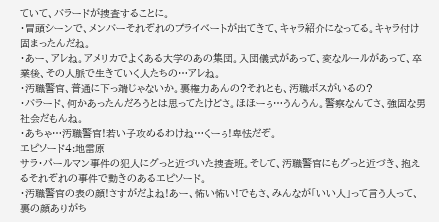ていて、バラードが捜査することに。
・冒頭シーンで、メンバーそれぞれのプライベートが出てきて、キャラ紹介になってる。キャラ付け固まったんだね。
・あー、アレね。アメリカでよくある大学のあの集団。入団儀式があって、変なルールがあって、卒業後、その人脈で生きていく人たちの…アレね。
・汚職警官、普通に下っ端じゃないか。裏権力あんの?それとも、汚職ボスがいるの?
・バラード、何かあったんだろうとは思ってたけどさ。ほほーぅ…うんうん。警察なんてさ、強固な男社会だもんね。
・あちゃ…汚職警官!若い子攻めるわけね…くーぅ!卑怯だぞ。
エピソード4:地雷原
サラ・パールマン事件の犯人にグっと近づいた捜査班。そして、汚職警官にもグっと近づき、抱えるそれぞれの事件で動きのあるエピソード。
・汚職警官の表の顔!さすがだよね!あー、怖い怖い!でもさ、みんなが「いい人」って言う人って、裏の顔ありがち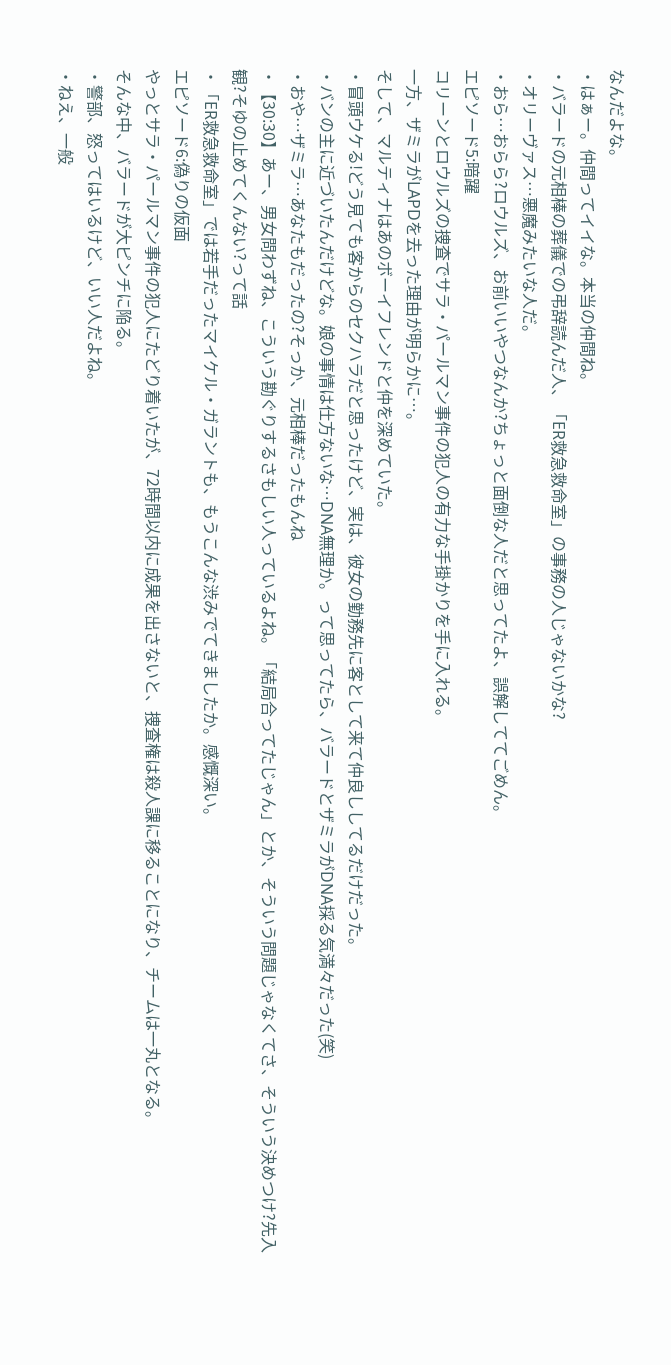なんだよな。
・はぁー。仲間ってイイな。本当の仲間ね。
・バラードの元相棒の葬儀での弔辞読んだ人、「ER救急救命室」の事務の人じゃないかな?
・オリーヴァス…悪魔みたいな人だ。
・おら…おらら?ロウルズ、お前いいやつなんか?ちょっと面倒な人だと思ってたよ、誤解しててごめん。
エピソード5:暗躍
コリーンとロウルズの捜査でサラ・パールマン事件の犯人の有力な手掛かりを手に入れる。
一方、ザミラがLAPDを去った理由が明らかに…。
そして、マルティナはあのボーイフレンドと仲を深めていた。
・冒頭ウケる!どう見ても客からのセクハラだと思ったけど、実は、彼女の勤務先に客として来て仲良ししてるだけだった。
・バンの主に近づいたんだけどな。娘の事情は仕方ないな…DNA無理か。って思ってたら、バラードとザミラがDNA採る気満々だった(笑)
・おや…ザミラ…あなたもだったの?そっか、元相棒だったもんね
・【30:30】あー、男女問わずね、こういう勘ぐりするさもしい人っているよね。「結局合ってたじゃん」とか、そういう問題じゃなくてさ、そういう決めつけ?先入観?そゆの止めてくんない?って話
・「ER救急救命室」では若手だったマイケル・ガラントも、もうこんな渋みでてきましたか。感慨深い。
エピソード6:偽りの仮面
やっとサラ・パールマン事件の犯人にたどり着いたが、72時間以内に成果を出さないと、捜査権は殺人課に移ることになり、チームは一丸となる。
そんな中、バラードが大ピンチに陥る。
・警部、怒ってはいるけど、いい人だよね。
・ねえ、一般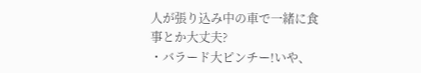人が張り込み中の車で一緒に食事とか大丈夫?
・バラード大ピンチー!いや、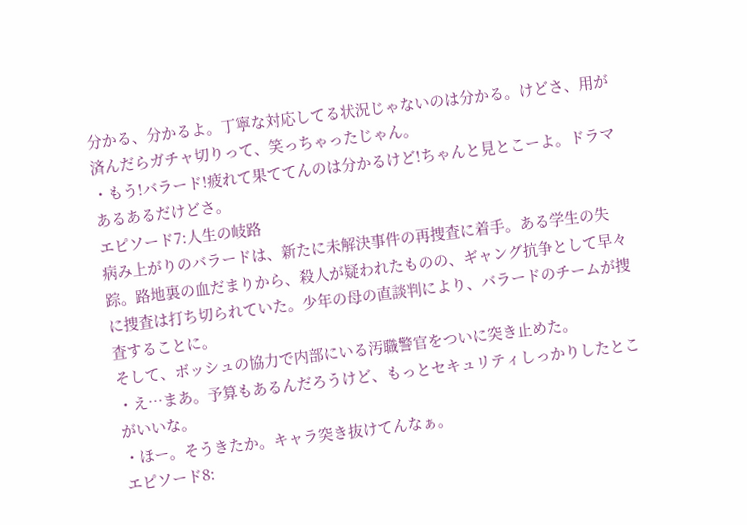分かる、分かるよ。丁寧な対応してる状況じゃないのは分かる。けどさ、用が済んだらガチャ切りって、笑っちゃったじゃん。
・もう!バラード!疲れて果ててんのは分かるけど!ちゃんと見とこーよ。ドラマあるあるだけどさ。
エピソード7:人生の岐路
病み上がりのバラードは、新たに未解決事件の再捜査に着手。ある学生の失踪。路地裏の血だまりから、殺人が疑われたものの、ギャング抗争として早々に捜査は打ち切られていた。少年の母の直談判により、バラードのチームが捜査することに。
そして、ボッシュの協力で内部にいる汚職警官をついに突き止めた。
・え…まあ。予算もあるんだろうけど、もっとセキュリティしっかりしたとこがいいな。
・ほー。そうきたか。キャラ突き抜けてんなぁ。
エピソード8: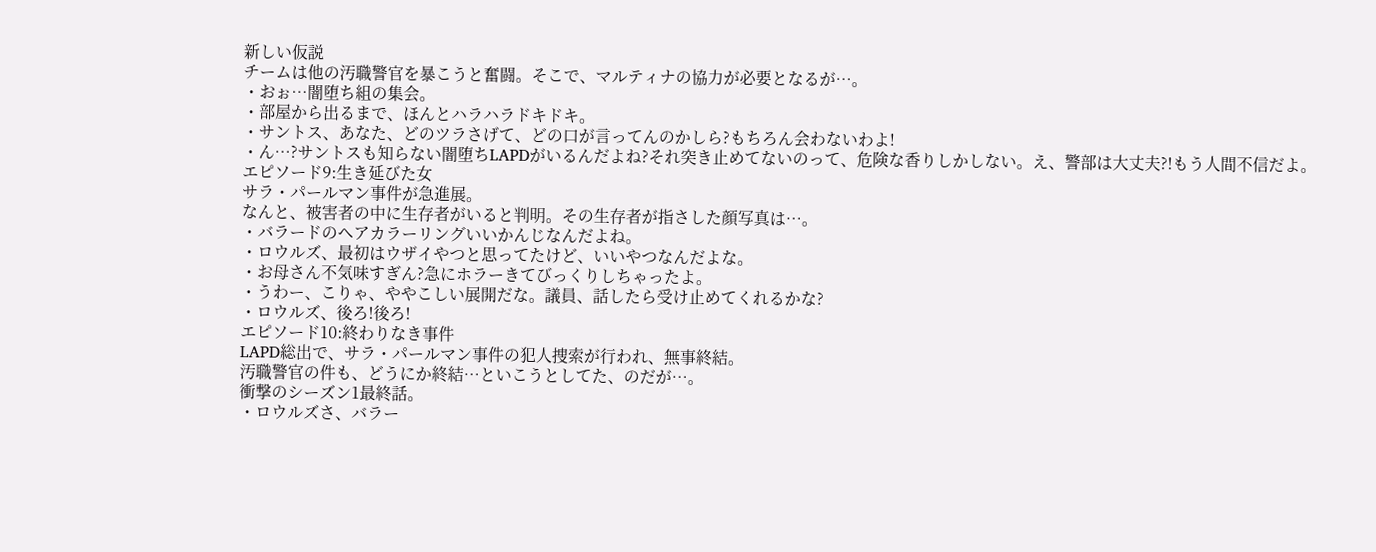新しい仮説
チームは他の汚職警官を暴こうと奮闘。そこで、マルティナの協力が必要となるが…。
・おぉ…闇堕ち組の集会。
・部屋から出るまで、ほんとハラハラドキドキ。
・サントス、あなた、どのツラさげて、どの口が言ってんのかしら?もちろん会わないわよ!
・ん…?サントスも知らない闇堕ちLAPDがいるんだよね?それ突き止めてないのって、危険な香りしかしない。え、警部は大丈夫?!もう人間不信だよ。
エピソード9:生き延びた女
サラ・パールマン事件が急進展。
なんと、被害者の中に生存者がいると判明。その生存者が指さした顔写真は…。
・バラードのヘアカラーリングいいかんじなんだよね。
・ロウルズ、最初はウザイやつと思ってたけど、いいやつなんだよな。
・お母さん不気味すぎん?急にホラーきてびっくりしちゃったよ。
・うわー、こりゃ、ややこしい展開だな。議員、話したら受け止めてくれるかな?
・ロウルズ、後ろ!後ろ!
エピソード10:終わりなき事件
LAPD総出で、サラ・パールマン事件の犯人捜索が行われ、無事終結。
汚職警官の件も、どうにか終結…といこうとしてた、のだが…。
衝撃のシーズン1最終話。
・ロウルズさ、バラー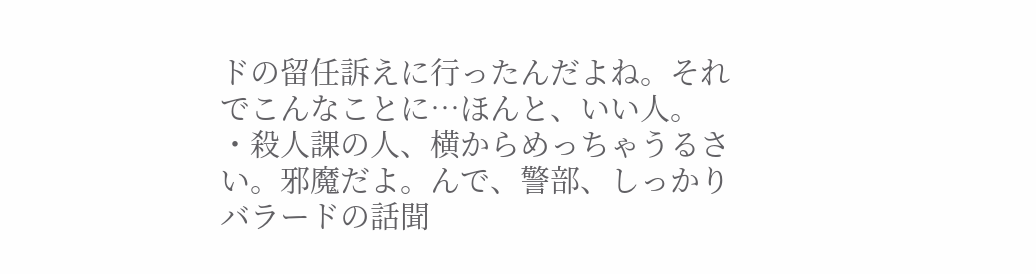ドの留任訴えに行ったんだよね。それでこんなことに…ほんと、いい人。
・殺人課の人、横からめっちゃうるさい。邪魔だよ。んで、警部、しっかりバラードの話聞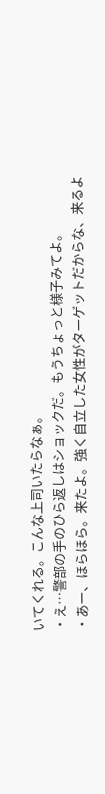いてくれる。こんな上司いたらなぁ。
・え…警部の手のひら返しはショックだ。もうちょっと様子みてよ。
・あー、ほらほら。来たよ。強く自立した女性がターゲットだからな、来るよ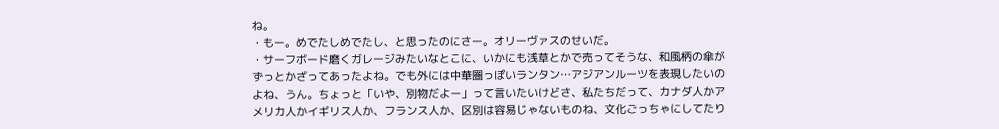ね。
・もー。めでたしめでたし、と思ったのにさー。オリーヴァスのせいだ。
・サーフボード磨くガレージみたいなとこに、いかにも浅草とかで売ってそうな、和風柄の傘がずっとかざってあったよね。でも外には中華圏っぽいランタン…アジアンルーツを表現したいのよね、うん。ちょっと「いや、別物だよー」って言いたいけどさ、私たちだって、カナダ人かアメリカ人かイギリス人か、フランス人か、区別は容易じゃないものね、文化ごっちゃにしてたり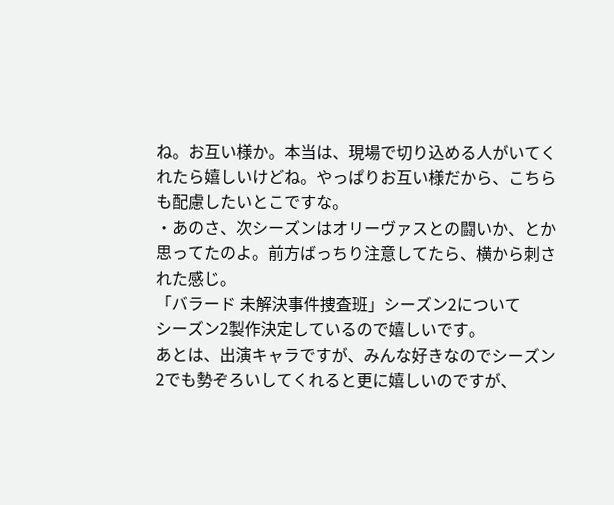ね。お互い様か。本当は、現場で切り込める人がいてくれたら嬉しいけどね。やっぱりお互い様だから、こちらも配慮したいとこですな。
・あのさ、次シーズンはオリーヴァスとの闘いか、とか思ってたのよ。前方ばっちり注意してたら、横から刺された感じ。
「バラード 未解決事件捜査班」シーズン2について
シーズン2製作決定しているので嬉しいです。
あとは、出演キャラですが、みんな好きなのでシーズン2でも勢ぞろいしてくれると更に嬉しいのですが、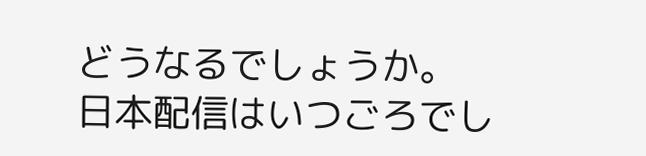どうなるでしょうか。
日本配信はいつごろでし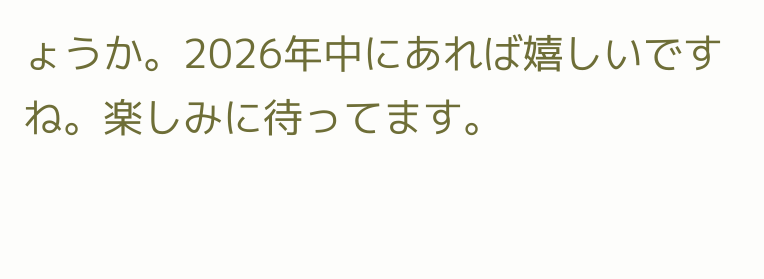ょうか。2026年中にあれば嬉しいですね。楽しみに待ってます。